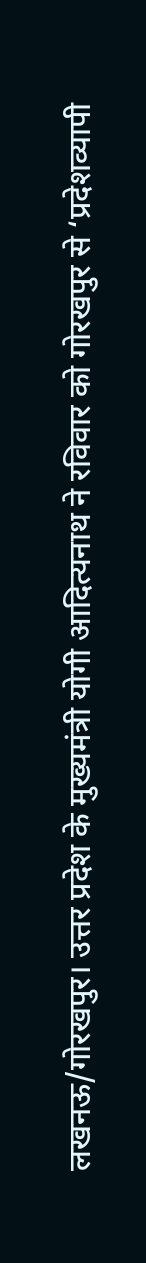लखनऊ/गोरखपुर। उत्तर प्रदेश के मुख्यमंत्री योगी आदित्यनाथ ने रविवार को गोरखपुर से ‘प्रदेशव्यापी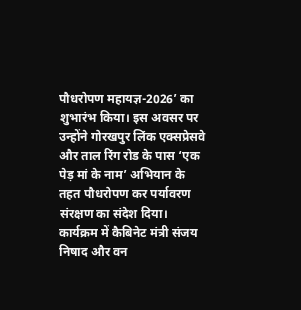पौधरोपण महायज्ञ-2026’ का शुभारंभ किया। इस अवसर पर उन्होंने गोरखपुर लिंक एक्सप्रेसवे और ताल रिंग रोड के पास ‘एक पेड़ मां के नाम’ अभियान के तहत पौधरोपण कर पर्यावरण संरक्षण का संदेश दिया। कार्यक्रम में कैबिनेट मंत्री संजय निषाद और वन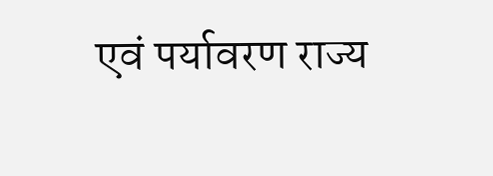एवं पर्यावरण राज्य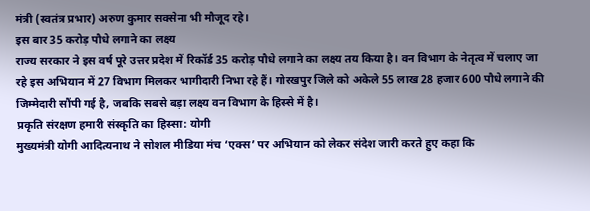मंत्री (स्वतंत्र प्रभार) अरुण कुमार सक्सेना भी मौजूद रहे।
इस बार 35 करोड़ पौधे लगाने का लक्ष्य
राज्य सरकार ने इस वर्ष पूरे उत्तर प्रदेश में रिकॉर्ड 35 करोड़ पौधे लगाने का लक्ष्य तय किया है। वन विभाग के नेतृत्व में चलाए जा रहे इस अभियान में 27 विभाग मिलकर भागीदारी निभा रहे हैं। गोरखपुर जिले को अकेले 55 लाख 28 हजार 600 पौधे लगाने की जिम्मेदारी सौंपी गई है, जबकि सबसे बड़ा लक्ष्य वन विभाग के हिस्से में है।
प्रकृति संरक्षण हमारी संस्कृति का हिस्सा: योगी
मुख्यमंत्री योगी आदित्यनाथ ने सोशल मीडिया मंच ‘एक्स’ पर अभियान को लेकर संदेश जारी करते हुए कहा कि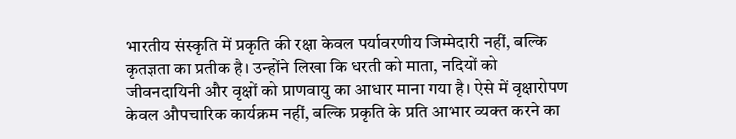भारतीय संस्कृति में प्रकृति की रक्षा केवल पर्यावरणीय जिम्मेदारी नहीं, बल्कि कृतज्ञता का प्रतीक है। उन्होंने लिखा कि धरती को माता, नदियों को जीवनदायिनी और वृक्षों को प्राणवायु का आधार माना गया है। ऐसे में वृक्षारोपण केवल औपचारिक कार्यक्रम नहीं, बल्कि प्रकृति के प्रति आभार व्यक्त करने का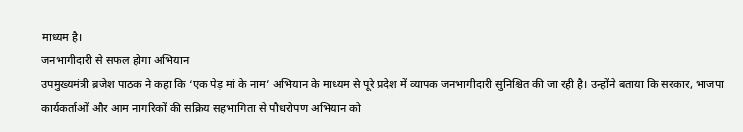माध्यम है।
जनभागीदारी से सफल होगा अभियान
उपमुख्यमंत्री ब्रजेश पाठक ने कहा कि ‘एक पेड़ मां के नाम’ अभियान के माध्यम से पूरे प्रदेश में व्यापक जनभागीदारी सुनिश्चित की जा रही है। उन्होंने बताया कि सरकार, भाजपा कार्यकर्ताओं और आम नागरिकों की सक्रिय सहभागिता से पौधरोपण अभियान को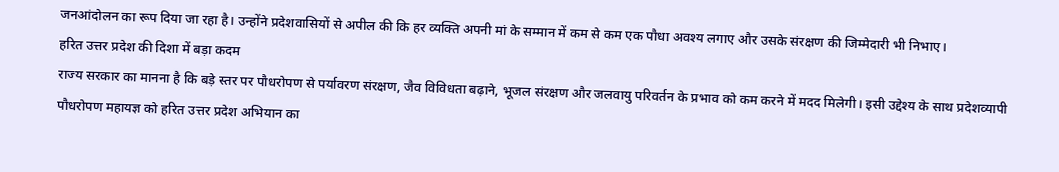जनआंदोलन का रूप दिया जा रहा है। उन्होंने प्रदेशवासियों से अपील की कि हर व्यक्ति अपनी मां के सम्मान में कम से कम एक पौधा अवश्य लगाए और उसके संरक्षण की जिम्मेदारी भी निभाए।
हरित उत्तर प्रदेश की दिशा में बड़ा कदम
राज्य सरकार का मानना है कि बड़े स्तर पर पौधरोपण से पर्यावरण संरक्षण, जैव विविधता बढ़ाने, भूजल संरक्षण और जलवायु परिवर्तन के प्रभाव को कम करने में मदद मिलेगी। इसी उद्देश्य के साथ प्रदेशव्यापी पौधरोपण महायज्ञ को हरित उत्तर प्रदेश अभियान का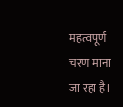महत्वपूर्ण चरण माना जा रहा है।